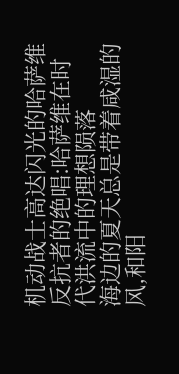机动战士高达闪光的哈萨维
反抗者的绝唱:哈萨维在时代洪流中的理想陨落
海边的夏天总是带着咸湿的风,和阳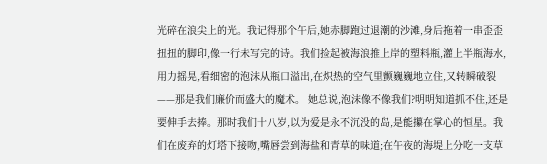光碎在浪尖上的光。我记得那个午后,她赤脚跑过退潮的沙滩,身后拖着一串歪歪扭扭的脚印,像一行未写完的诗。我们捡起被海浪推上岸的塑料瓶,灌上半瓶海水,用力摇晃,看细密的泡沫从瓶口溢出,在炽热的空气里颤巍巍地立住,又转瞬破裂——那是我们廉价而盛大的魔术。 她总说,泡沫像不像我们?明明知道抓不住,还是要伸手去捧。那时我们十八岁,以为爱是永不沉没的岛,是能攥在掌心的恒星。我们在废弃的灯塔下接吻,嘴唇尝到海盐和青草的味道;在午夜的海堤上分吃一支草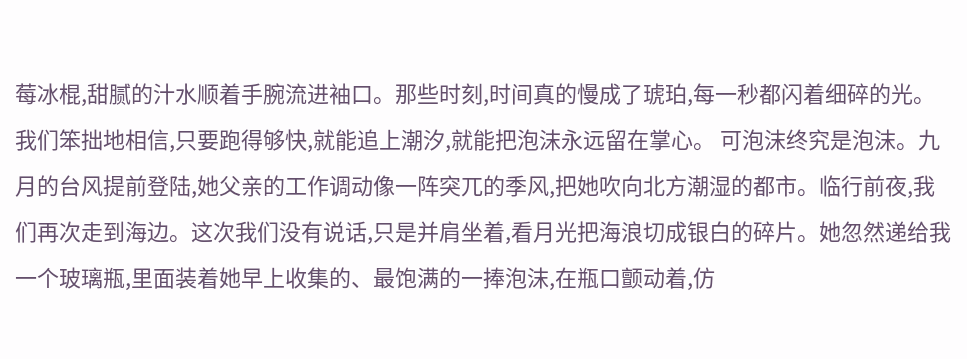莓冰棍,甜腻的汁水顺着手腕流进袖口。那些时刻,时间真的慢成了琥珀,每一秒都闪着细碎的光。我们笨拙地相信,只要跑得够快,就能追上潮汐,就能把泡沫永远留在掌心。 可泡沫终究是泡沫。九月的台风提前登陆,她父亲的工作调动像一阵突兀的季风,把她吹向北方潮湿的都市。临行前夜,我们再次走到海边。这次我们没有说话,只是并肩坐着,看月光把海浪切成银白的碎片。她忽然递给我一个玻璃瓶,里面装着她早上收集的、最饱满的一捧泡沫,在瓶口颤动着,仿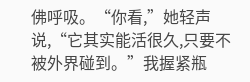佛呼吸。“你看,”她轻声说,“它其实能活很久,只要不被外界碰到。”我握紧瓶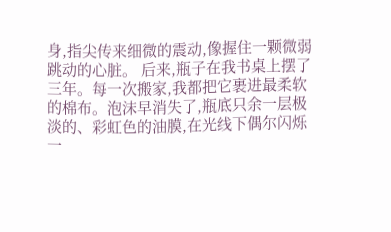身,指尖传来细微的震动,像握住一颗微弱跳动的心脏。 后来,瓶子在我书桌上摆了三年。每一次搬家,我都把它裹进最柔软的棉布。泡沫早消失了,瓶底只余一层极淡的、彩虹色的油膜,在光线下偶尔闪烁一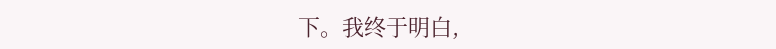下。我终于明白,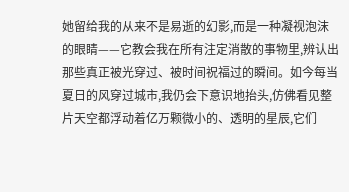她留给我的从来不是易逝的幻影,而是一种凝视泡沫的眼睛——它教会我在所有注定消散的事物里,辨认出那些真正被光穿过、被时间祝福过的瞬间。如今每当夏日的风穿过城市,我仍会下意识地抬头,仿佛看见整片天空都浮动着亿万颗微小的、透明的星辰,它们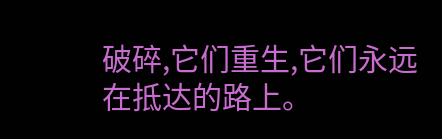破碎,它们重生,它们永远在抵达的路上。